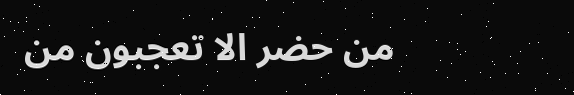من حضر الا تعجبون من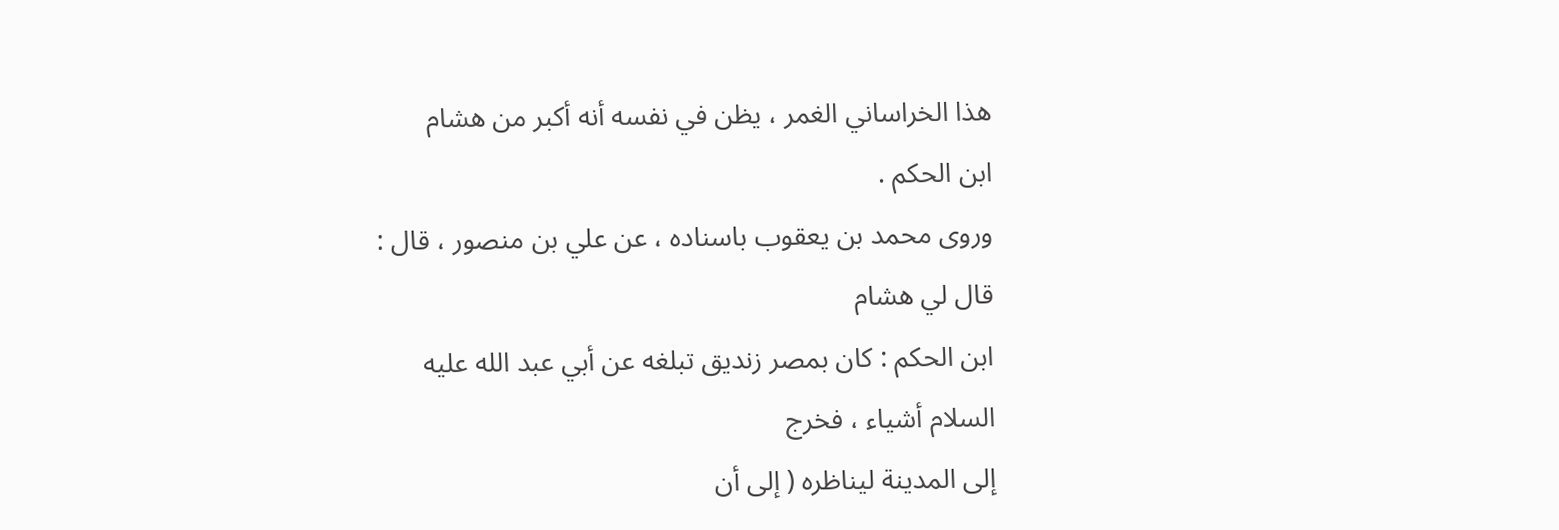هذا الخراساني الغمر ، يظن في نفسه أنه أكبر من هشام
ابن الحكم .
وروى محمد بن يعقوب باسناده ، عن علي بن منصور ، قال : قال لي هشام
ابن الحكم : كان بمصر زنديق تبلغه عن أبي عبد الله عليه السلام أشياء ، فخرج
إلى المدينة ليناظره ( إلى أن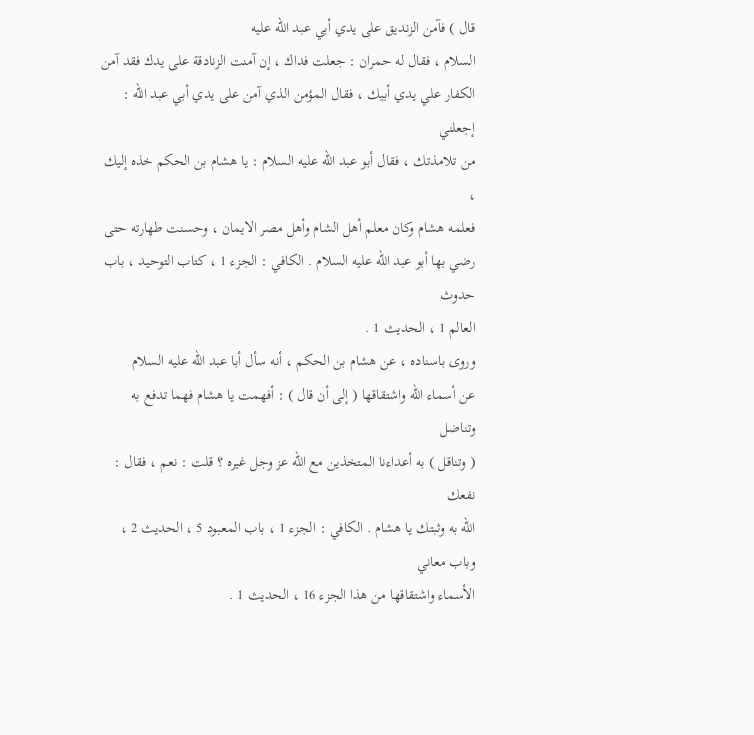قال ) فآمن الزنديق على يدي أبي عبد الله عليه
السلام ، فقال له حمران : جعلت فداك ، إن آمنت الزنادقة على يدك فقد آمن
الكفار علي يدي أبيك ، فقال المؤمن الذي آمن على يدي أبي عبد الله : إجعلني
من تلامذتك ، فقال أبو عبد الله عليه السلام : يا هشام بن الحكم خذه إليك ،
فعلمه هشام وكان معلم أهل الشام وأهل مصر الايمان ، وحسنت طهارته حتى
رضي بها أبو عبد الله عليه السلام . الكافي : الجزء 1 ، كتاب التوحيد ، باب حدوث
العالم 1 ، الحديث 1 .
وروى باسناده ، عن هشام بن الحكم ، أنه سأل أبا عبد الله عليه السلام
عن أسماء الله واشتقاقها ( إلى أن قال ) : أفهمت يا هشام فهما تدفع به وتناضل
( وتناقل ) به أعداءنا المتخذين مع الله عز وجل غيره ؟ قلت : نعم ، فقال : نفعك
الله به وثبتك يا هشام . الكافي : الجزء 1 ، باب المعبود 5 ، الحديث 2 ، وباب معاني
الأسماء واشتقاقها من هذا الجزء 16 ، الحديث 1 .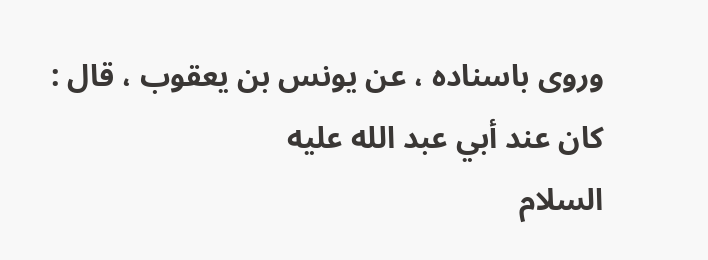وروى باسناده ، عن يونس بن يعقوب ، قال : كان عند أبي عبد الله عليه
السلام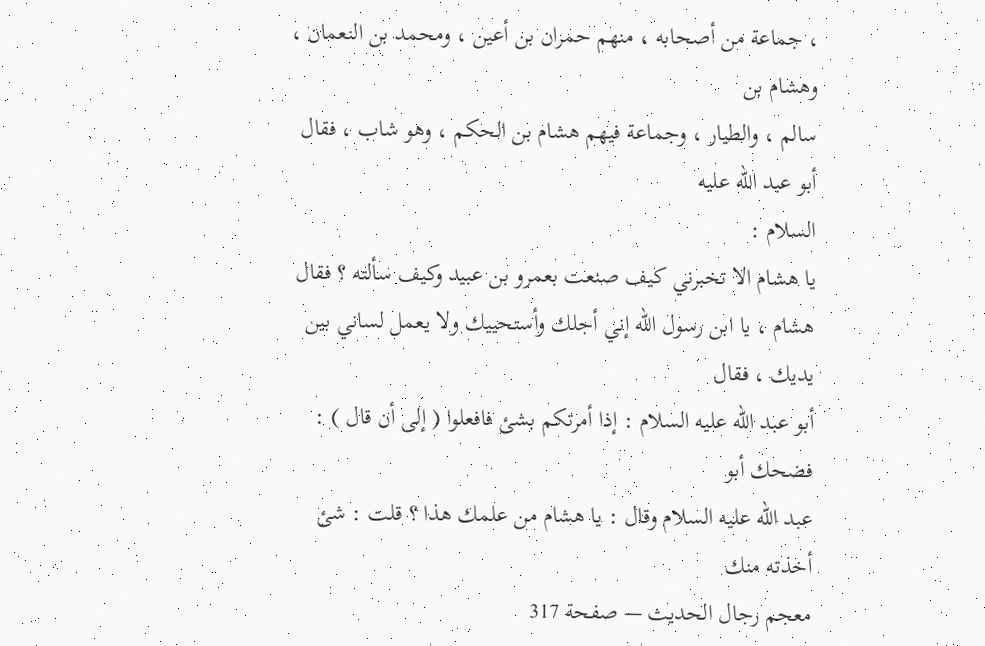، جماعة من أصحابه ، منهم حمران بن أعين ، ومحمد بن النعمان ، وهشام بن
سالم ، والطيار ، وجماعة فيهم هشام بن الحكم ، وهو شاب ، فقال أبو عبد الله عليه
السلام :
يا هشام الا تخبرني كيف صنعت بعمرو بن عبيد وكيف سألته ؟ فقال
هشام ، يا ابن رسول الله إني أجلك وأستحييك ولا يعمل لساني بين يديك ، فقال
أبو عبد الله عليه السلام : إذا أمرتكم بشئ فافعلوا ( إلى أن قال ) : فضحك أبو
عبد الله عليه السلام وقال : يا هشام من علمك هذا ؟ قلت : شئ أخذته منك
معجم رجال الحديث — صفحة 317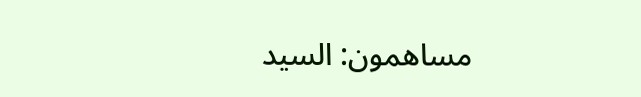مساهمون: السيد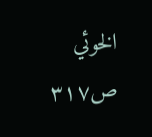الخوئي
ص٣١٧